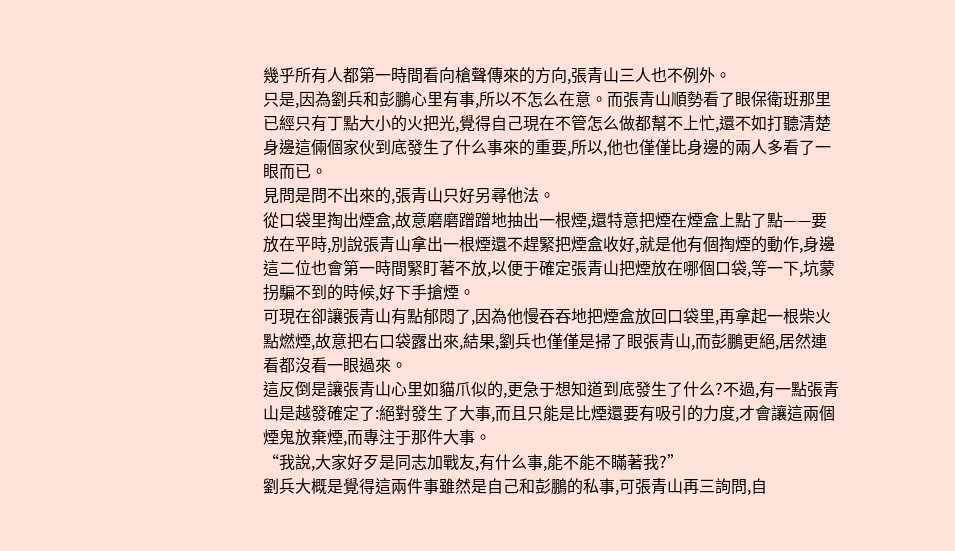幾乎所有人都第一時間看向槍聲傳來的方向,張青山三人也不例外。
只是,因為劉兵和彭鵬心里有事,所以不怎么在意。而張青山順勢看了眼保衛班那里已經只有丁點大小的火把光,覺得自己現在不管怎么做都幫不上忙,還不如打聽清楚身邊這倆個家伙到底發生了什么事來的重要,所以,他也僅僅比身邊的兩人多看了一眼而已。
見問是問不出來的,張青山只好另尋他法。
從口袋里掏出煙盒,故意磨磨蹭蹭地抽出一根煙,還特意把煙在煙盒上點了點——要放在平時,別說張青山拿出一根煙還不趕緊把煙盒收好,就是他有個掏煙的動作,身邊這二位也會第一時間緊盯著不放,以便于確定張青山把煙放在哪個口袋,等一下,坑蒙拐騙不到的時候,好下手搶煙。
可現在卻讓張青山有點郁悶了,因為他慢吞吞地把煙盒放回口袋里,再拿起一根柴火點燃煙,故意把右口袋露出來,結果,劉兵也僅僅是掃了眼張青山,而彭鵬更絕,居然連看都沒看一眼過來。
這反倒是讓張青山心里如貓爪似的,更急于想知道到底發生了什么?不過,有一點張青山是越發確定了:絕對發生了大事,而且只能是比煙還要有吸引的力度,才會讓這兩個煙鬼放棄煙,而專注于那件大事。
“我說,大家好歹是同志加戰友,有什么事,能不能不瞞著我?”
劉兵大概是覺得這兩件事雖然是自己和彭鵬的私事,可張青山再三詢問,自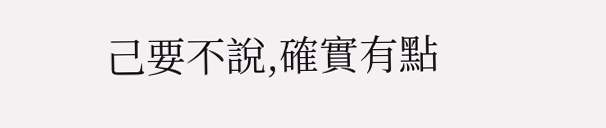己要不說,確實有點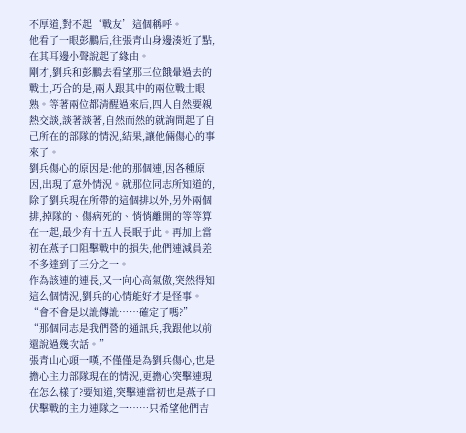不厚道,對不起‘戰友’這個稱呼。
他看了一眼彭鵬后,往張青山身邊湊近了點,在其耳邊小聲說起了緣由。
剛才,劉兵和彭鵬去看望那三位餓暈過去的戰士,巧合的是,兩人跟其中的兩位戰士眼熟。等著兩位都清醒過來后,四人自然要親熱交談,談著談著,自然而然的就詢問起了自己所在的部隊的情況,結果,讓他倆傷心的事來了。
劉兵傷心的原因是:他的那個連,因各種原因,出現了意外情況。就那位同志所知道的,除了劉兵現在所帶的這個排以外,另外兩個排,掉隊的、傷病死的、悄悄離開的等等算在一起,最少有十五人長眠于此。再加上當初在燕子口阻擊戰中的損失,他們連減員差不多達到了三分之一。
作為該連的連長,又一向心高氣傲,突然得知這么個情況,劉兵的心情能好才是怪事。
“會不會是以訛傳訛……確定了嗎?”
“那個同志是我們營的通訊兵,我跟他以前還說過幾次話。”
張青山心頭一嘆,不僅僅是為劉兵傷心,也是擔心主力部隊現在的情況,更擔心突擊連現在怎么樣了?要知道,突擊連當初也是燕子口伏擊戰的主力連隊之一……只希望他們吉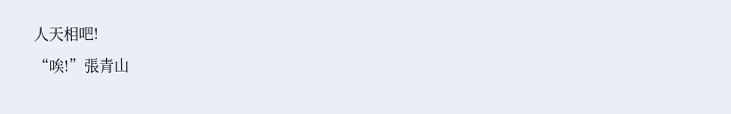人天相吧!
“唉!”張青山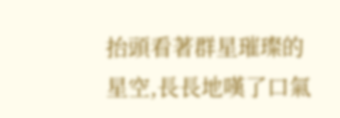抬頭看著群星璀璨的星空,長長地嘆了口氣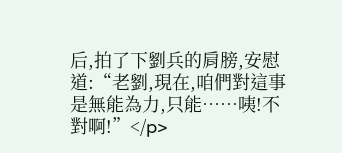后,拍了下劉兵的肩膀,安慰道:“老劉,現在,咱們對這事是無能為力,只能……咦!不對啊!”</p>